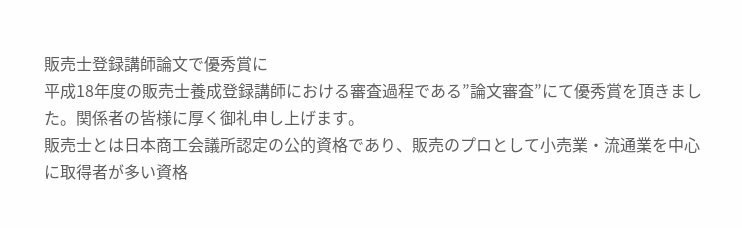販売士登録講師論文で優秀賞に
平成18年度の販売士養成登録講師における審査過程である”論文審査”にて優秀賞を頂きました。関係者の皆様に厚く御礼申し上げます。
販売士とは日本商工会議所認定の公的資格であり、販売のプロとして小売業・流通業を中心に取得者が多い資格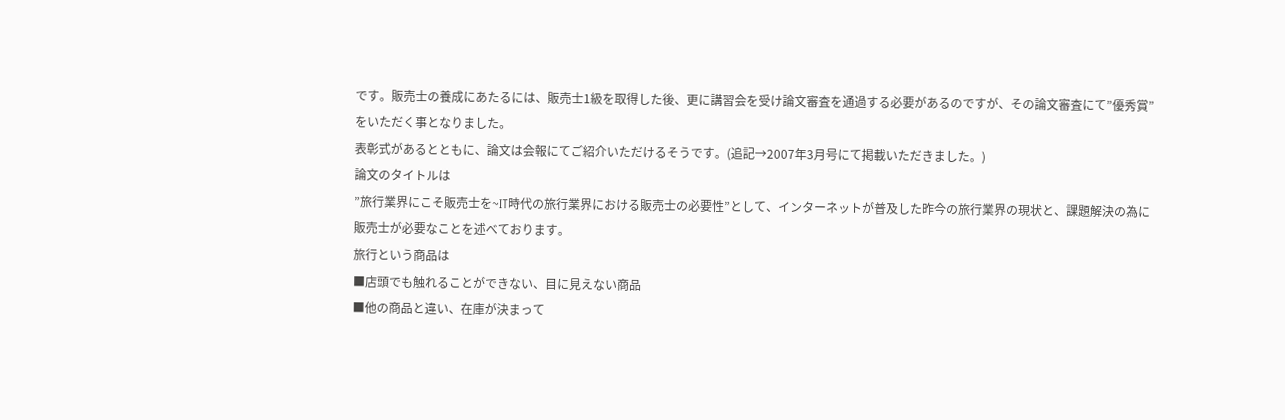です。販売士の養成にあたるには、販売士1級を取得した後、更に講習会を受け論文審査を通過する必要があるのですが、その論文審査にて”優秀賞”をいただく事となりました。
表彰式があるとともに、論文は会報にてご紹介いただけるそうです。(追記→2007年3月号にて掲載いただきました。)
論文のタイトルは
”旅行業界にこそ販売士を~IT時代の旅行業界における販売士の必要性”として、インターネットが普及した昨今の旅行業界の現状と、課題解決の為に販売士が必要なことを述べております。
旅行という商品は
■店頭でも触れることができない、目に見えない商品
■他の商品と違い、在庫が決まって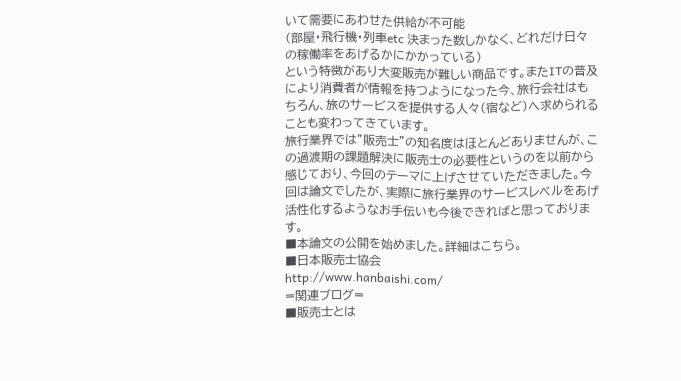いて需要にあわせた供給が不可能
(部屋・飛行機・列車etc 決まった数しかなく、どれだけ日々の稼働率をあげるかにかかっている)
という特徴があり大変販売が難しい商品です。またITの普及により消費者が情報を持つようになった今、旅行会社はもちろん、旅のサービスを提供する人々(宿など)へ求められることも変わってきています。
旅行業界では”販売士”の知名度はほとんどありませんが、この過渡期の課題解決に販売士の必要性というのを以前から感じており、今回のテーマに上げさせていただきました。今回は論文でしたが、実際に旅行業界のサービスレベルをあげ活性化するようなお手伝いも今後できればと思っております。
■本論文の公開を始めました。詳細はこちら。
■日本販売士協会
http://www.hanbaishi.com/
=関連ブログ=
■販売士とは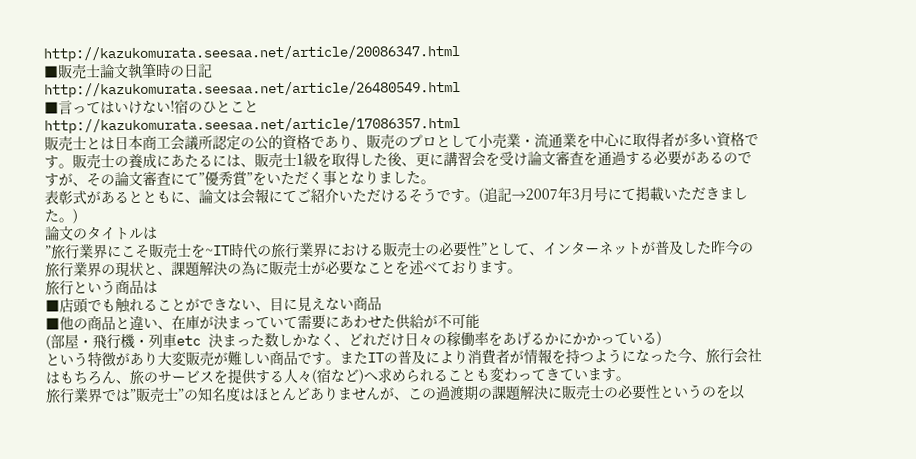http://kazukomurata.seesaa.net/article/20086347.html
■販売士論文執筆時の日記
http://kazukomurata.seesaa.net/article/26480549.html
■言ってはいけない!宿のひとこと
http://kazukomurata.seesaa.net/article/17086357.html
販売士とは日本商工会議所認定の公的資格であり、販売のプロとして小売業・流通業を中心に取得者が多い資格です。販売士の養成にあたるには、販売士1級を取得した後、更に講習会を受け論文審査を通過する必要があるのですが、その論文審査にて”優秀賞”をいただく事となりました。
表彰式があるとともに、論文は会報にてご紹介いただけるそうです。(追記→2007年3月号にて掲載いただきました。)
論文のタイトルは
”旅行業界にこそ販売士を~IT時代の旅行業界における販売士の必要性”として、インターネットが普及した昨今の旅行業界の現状と、課題解決の為に販売士が必要なことを述べております。
旅行という商品は
■店頭でも触れることができない、目に見えない商品
■他の商品と違い、在庫が決まっていて需要にあわせた供給が不可能
(部屋・飛行機・列車etc 決まった数しかなく、どれだけ日々の稼働率をあげるかにかかっている)
という特徴があり大変販売が難しい商品です。またITの普及により消費者が情報を持つようになった今、旅行会社はもちろん、旅のサービスを提供する人々(宿など)へ求められることも変わってきています。
旅行業界では”販売士”の知名度はほとんどありませんが、この過渡期の課題解決に販売士の必要性というのを以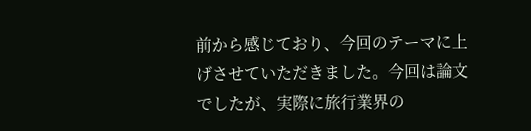前から感じており、今回のテーマに上げさせていただきました。今回は論文でしたが、実際に旅行業界の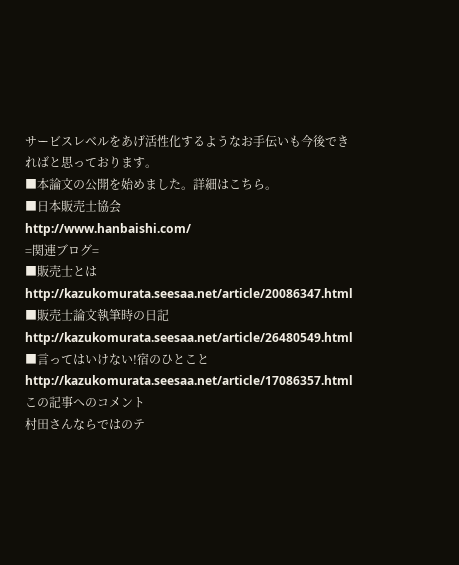サービスレベルをあげ活性化するようなお手伝いも今後できればと思っております。
■本論文の公開を始めました。詳細はこちら。
■日本販売士協会
http://www.hanbaishi.com/
=関連ブログ=
■販売士とは
http://kazukomurata.seesaa.net/article/20086347.html
■販売士論文執筆時の日記
http://kazukomurata.seesaa.net/article/26480549.html
■言ってはいけない!宿のひとこと
http://kazukomurata.seesaa.net/article/17086357.html
この記事へのコメント
村田さんならではのテ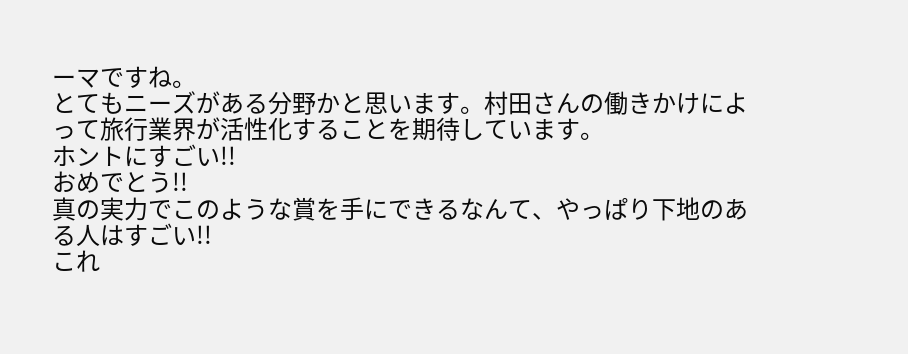ーマですね。
とてもニーズがある分野かと思います。村田さんの働きかけによって旅行業界が活性化することを期待しています。
ホントにすごい!!
おめでとう!!
真の実力でこのような賞を手にできるなんて、やっぱり下地のある人はすごい!!
これ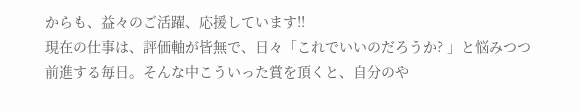からも、益々のご活躍、応援しています!!
現在の仕事は、評価軸が皆無で、日々「これでいいのだろうか? 」と悩みつつ前進する毎日。そんな中こういった賞を頂くと、自分のや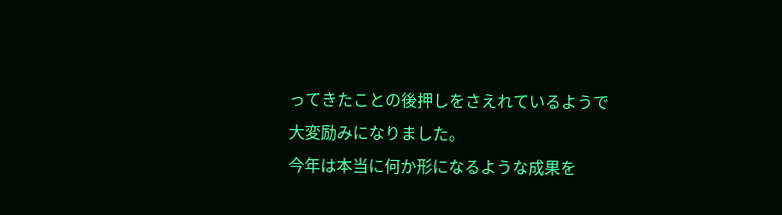ってきたことの後押しをさえれているようで大変励みになりました。
今年は本当に何か形になるような成果を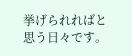挙げられればと思う日々です。